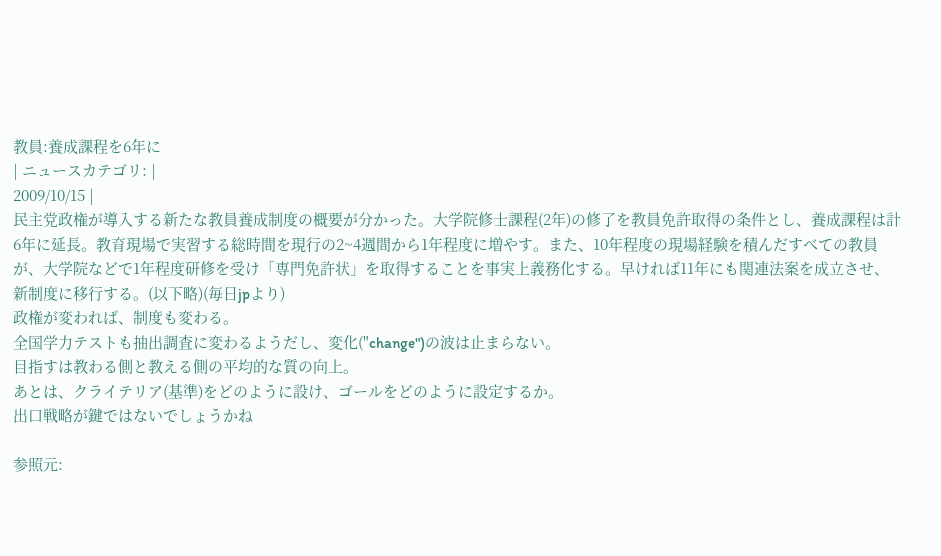教員:養成課程を6年に
| ニュースカテゴリ: |
2009/10/15 |
民主党政権が導入する新たな教員養成制度の概要が分かった。大学院修士課程(2年)の修了を教員免許取得の条件とし、養成課程は計6年に延長。教育現場で実習する総時間を現行の2~4週間から1年程度に増やす。また、10年程度の現場経験を積んだすべての教員が、大学院などで1年程度研修を受け「専門免許状」を取得することを事実上義務化する。早ければ11年にも関連法案を成立させ、新制度に移行する。(以下略)(毎日jpより)
政権が変われば、制度も変わる。
全国学力テストも抽出調査に変わるようだし、変化("change")の波は止まらない。
目指すは教わる側と教える側の平均的な質の向上。
あとは、クライテリア(基準)をどのように設け、ゴールをどのように設定するか。
出口戦略が鍵ではないでしょうかね

参照元: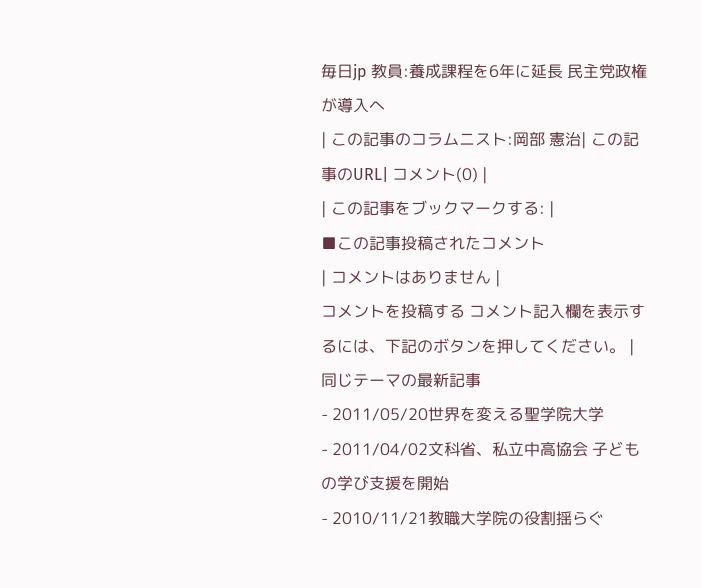毎日jp 教員:養成課程を6年に延長 民主党政権が導入へ
| この記事のコラムニスト:岡部 憲治| この記事のURL| コメント(0) |
| この記事をブックマークする: |
■この記事投稿されたコメント
| コメントはありません |
コメントを投稿する コメント記入欄を表示するには、下記のボタンを押してください。 |
同じテーマの最新記事
- 2011/05/20世界を変える聖学院大学
- 2011/04/02文科省、私立中高協会 子どもの学び支援を開始
- 2010/11/21教職大学院の役割揺らぐ